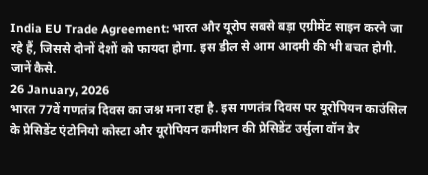India EU Trade Agreement: भारत और यूरोप सबसे बड़ा एग्रीमेंट साइन करने जा रहे हैं, जिससे दोनों देशों को फायदा होगा. इस डील से आम आदमी की भी बचत होगी. जानें कैसे.
26 January, 2026
भारत 77वें गणतंत्र दिवस का जश्न मना रहा है. इस गणतंत्र दिवस पर यूरोपियन काउंसिल के प्रेसिडेंट एंटोनियो कोस्टा और यूरोपियन कमीशन की प्रेसिडेंट उर्सुला वॉन डेर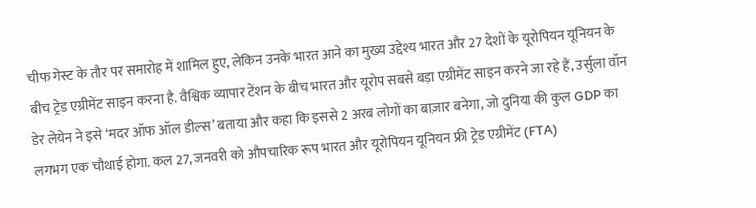चीफ गेस्ट के तौर पर समारोह में शामिल हुए, लेकिन उनके भारत आने का मुख्य उद्देश्य भारत और 27 देशों के यूरोपियन यूनियन के बीच ट्रेड एग्रीमेंट साइन करना है. वैश्विक व्यापार टेंशन के बीच भारत और यूरोप सबसे बड़ा एग्रीमेंट साइन करने जा रहे हैं, उर्सुला वॉन डेर लेयेन ने इसे ‘मदर ऑफ ऑल डील्स’ बताया और कहा कि इससे 2 अरब लोगों का बाज़ार बनेगा, जो दुनिया की कुल GDP का लगभग एक चौथाई होगा. कल 27, जनवरी को औपचारिक रूप भारत और यूरोपियन यूनियन फ्री ट्रेड एग्रीमेंट (FTA)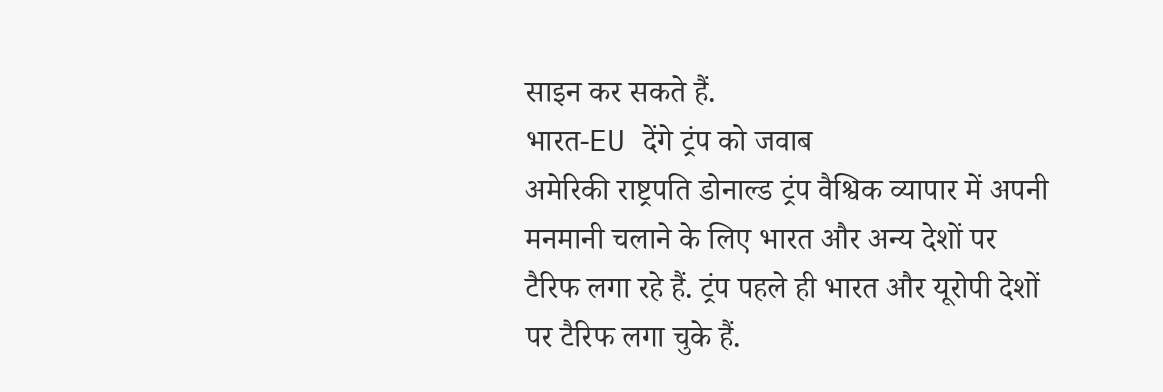साइन कर सकते हैं.
भारत-EU देंगे ट्रंप को जवाब
अमेरिकी राष्ट्रपति डोनाल्ड ट्रंप वैश्विक व्यापार में अपनी मनमानी चलाने के लिए भारत और अन्य देशों पर टैरिफ लगा रहे हैं. ट्रंप पहले ही भारत और यूरोपी देशों पर टैरिफ लगा चुके हैं.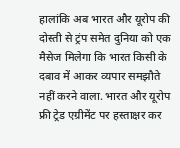हालांकि अब भारत और यूरोप की दोस्ती से ट्रंप समेत दुनिया को एक मैसेज मिलेगा कि भारत किसी के दबाव में आकर व्यपार समझौते नहीं करने वाला. भारत और यूरोप फ्री ट्रेड एग्रीमेंट पर हस्ताक्षर कर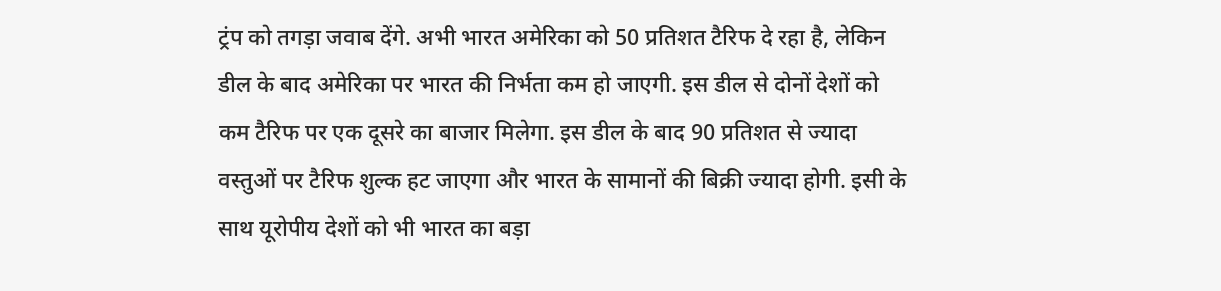ट्रंप को तगड़ा जवाब देंगे. अभी भारत अमेरिका को 50 प्रतिशत टैरिफ दे रहा है, लेकिन डील के बाद अमेरिका पर भारत की निर्भता कम हो जाएगी. इस डील से दोनों देशों को कम टैरिफ पर एक दूसरे का बाजार मिलेगा. इस डील के बाद 90 प्रतिशत से ज्यादा वस्तुओं पर टैरिफ शुल्क हट जाएगा और भारत के सामानों की बिक्री ज्यादा होगी. इसी के साथ यूरोपीय देशों को भी भारत का बड़ा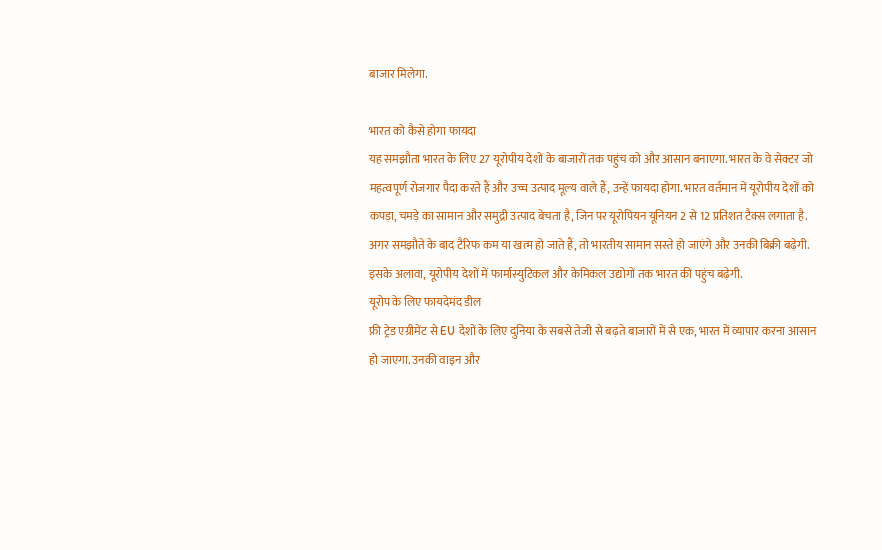बाजार मिलेगा.

भारत को कैसे होगा फायदा
यह समझौता भारत के लिए 27 यूरोपीय देशों के बाजारों तक पहुंच को और आसान बनाएगा. भारत के वे सेक्टर जो महत्वपूर्ण रोजगार पैदा करते हैं और उच्च उत्पाद मूल्य वाले हैं, उन्हें फायदा होगा. भारत वर्तमान में यूरोपीय देशों को कपड़ा, चमड़े का सामान और समुद्री उत्पाद बेचता है, जिन पर यूरोपियन यूनियन 2 से 12 प्रतिशत टैक्स लगाता है. अगर समझौते के बाद टैरिफ कम या खत्म हो जाते हैं, तो भारतीय सामान सस्ते हो जाएंगे और उनकी बिक्री बढ़ेगी. इसके अलावा, यूरोपीय देशों में फार्मास्युटिकल और केमिकल उद्योगों तक भारत की पहुंच बढ़ेगी.
यूरोप के लिए फायदेमंद डील
फ्री ट्रेड एग्रीमेंट से EU देशों के लिए दुनिया के सबसे तेजी से बढ़ते बाजारों में से एक, भारत में व्यापार करना आसान हो जाएगा. उनकी वाइन और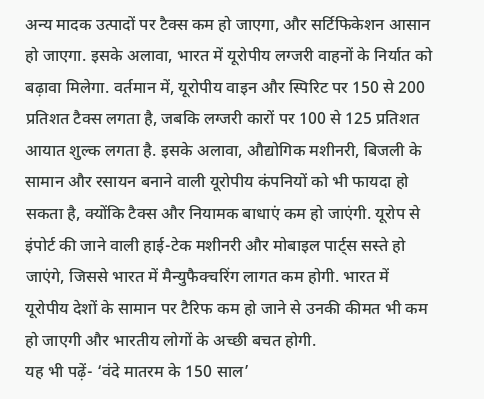अन्य मादक उत्पादों पर टैक्स कम हो जाएगा, और सर्टिफिकेशन आसान हो जाएगा. इसके अलावा, भारत में यूरोपीय लग्जरी वाहनों के निर्यात को बढ़ावा मिलेगा. वर्तमान में, यूरोपीय वाइन और स्पिरिट पर 150 से 200 प्रतिशत टैक्स लगता है, जबकि लग्जरी कारों पर 100 से 125 प्रतिशत आयात शुल्क लगता है. इसके अलावा, औद्योगिक मशीनरी, बिजली के सामान और रसायन बनाने वाली यूरोपीय कंपनियों को भी फायदा हो सकता है, क्योंकि टैक्स और नियामक बाधाएं कम हो जाएंगी. यूरोप से इंपोर्ट की जाने वाली हाई-टेक मशीनरी और मोबाइल पार्ट्स सस्ते हो जाएंगे, जिससे भारत में मैन्युफैक्चरिंग लागत कम होगी. भारत में यूरोपीय देशों के सामान पर टैरिफ कम हो जाने से उनकी कीमत भी कम हो जाएगी और भारतीय लोगों के अच्छी बचत होगी.
यह भी पढ़ें- ‘वंदे मातरम के 150 साल’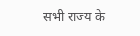सभी राज्य के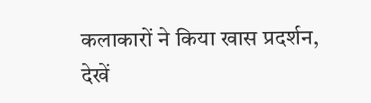कलाकारों ने किया खास प्रदर्शन, देखें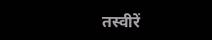तस्वीरें